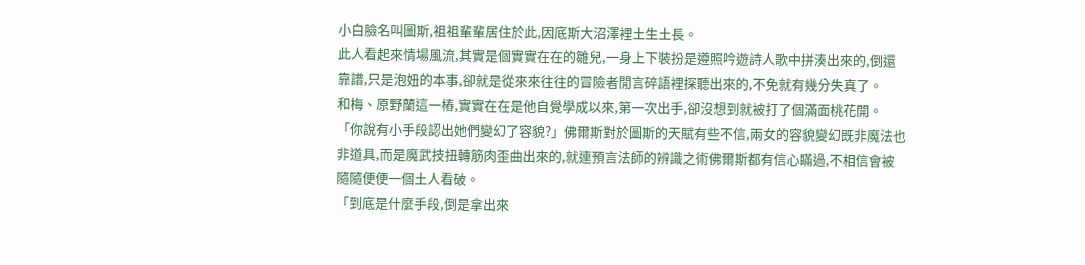小白臉名叫圖斯,祖祖輩輩居住於此,因底斯大沼澤裡土生土長。
此人看起來情場風流,其實是個實實在在的雛兒,一身上下裝扮是遵照吟遊詩人歌中拼湊出來的,倒還靠譜,只是泡妞的本事,卻就是從來來往往的冒險者閒言碎語裡探聽出來的,不免就有幾分失真了。
和梅、原野蘭這一樁,實實在在是他自覺學成以來,第一次出手,卻沒想到就被打了個滿面桃花開。
「你說有小手段認出她們變幻了容貌?」佛爾斯對於圖斯的天賦有些不信,兩女的容貌變幻既非魔法也非道具,而是魔武技扭轉筋肉歪曲出來的,就連預言法師的辨識之術佛爾斯都有信心瞞過,不相信會被隨隨便便一個土人看破。
「到底是什麼手段,倒是拿出來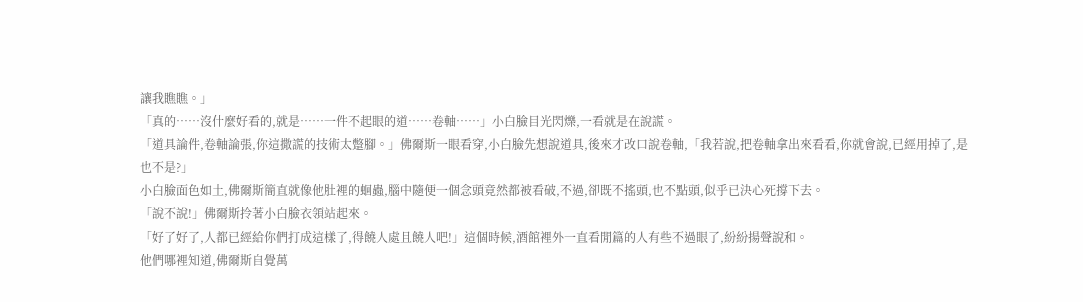讓我瞧瞧。」
「真的……沒什麼好看的,就是……一件不起眼的道……卷軸……」小白臉目光閃爍,一看就是在說謊。
「道具論件,卷軸論張,你這撒謊的技術太蹩腳。」佛爾斯一眼看穿,小白臉先想說道具,後來才改口說卷軸,「我若說,把卷軸拿出來看看,你就會說,已經用掉了,是也不是?」
小白臉面色如土,佛爾斯簡直就像他肚裡的蛔蟲,腦中隨便一個念頭竟然都被看破,不過,卻既不搖頭,也不點頭,似乎已決心死撐下去。
「說不說!」佛爾斯拎著小白臉衣領站起來。
「好了好了,人都已經給你們打成這樣了,得饒人處且饒人吧!」這個時候,酒館裡外一直看閒篇的人有些不過眼了,紛紛揚聲說和。
他們哪裡知道,佛爾斯自覺萬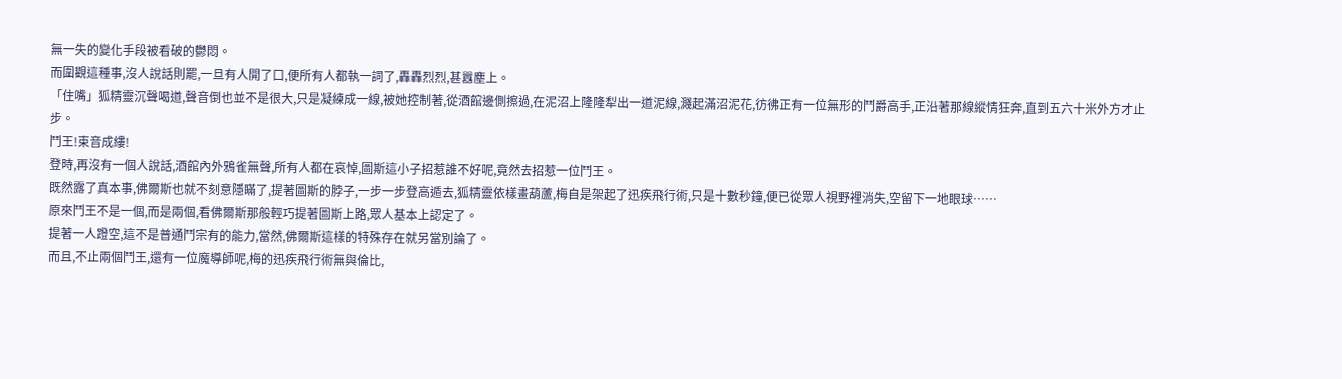無一失的變化手段被看破的鬱悶。
而圍觀這種事,沒人說話則罷,一旦有人開了口,便所有人都執一詞了,轟轟烈烈,甚囂塵上。
「住嘴」狐精靈沉聲喝道,聲音倒也並不是很大,只是凝練成一線,被她控制著,從酒館邊側擦過,在泥沼上隆隆犁出一道泥線,濺起滿沼泥花,彷彿正有一位無形的鬥爵高手,正沿著那線縱情狂奔,直到五六十米外方才止步。
鬥王!束音成縷!
登時,再沒有一個人說話,酒館內外鴉雀無聲,所有人都在哀悼,圖斯這小子招惹誰不好呢,竟然去招惹一位鬥王。
既然露了真本事,佛爾斯也就不刻意隱瞞了,提著圖斯的脖子,一步一步登高遁去,狐精靈依樣畫葫蘆,梅自是架起了迅疾飛行術,只是十數秒鐘,便已從眾人視野裡消失,空留下一地眼球……
原來鬥王不是一個,而是兩個,看佛爾斯那般輕巧提著圖斯上路,眾人基本上認定了。
提著一人蹬空,這不是普通鬥宗有的能力,當然,佛爾斯這樣的特殊存在就另當別論了。
而且,不止兩個鬥王,還有一位魔導師呢,梅的迅疾飛行術無與倫比,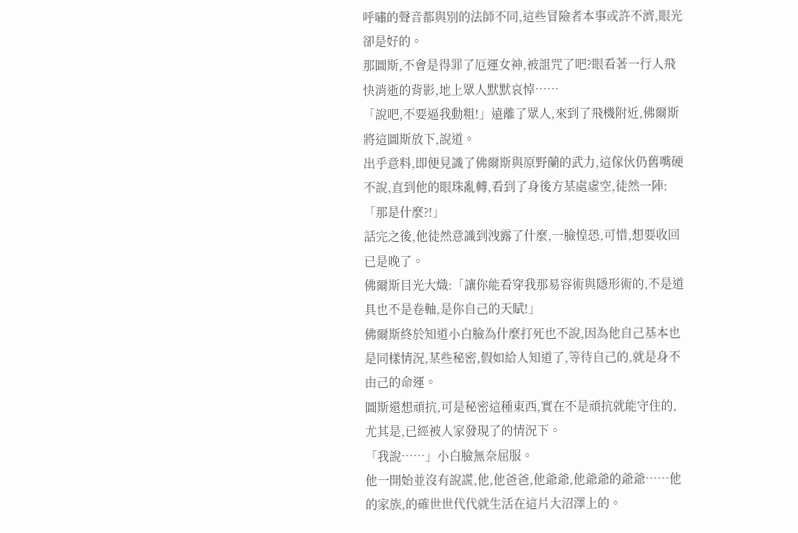呼嘯的聲音都與別的法師不同,這些冒險者本事或許不濟,眼光卻是好的。
那圖斯,不會是得罪了厄運女神,被詛咒了吧?眼看著一行人飛快消逝的背影,地上眾人默默哀悼……
「說吧,不要逼我動粗!」遠離了眾人,來到了飛機附近,佛爾斯將這圖斯放下,說道。
出乎意料,即便見識了佛爾斯與原野蘭的武力,這傢伙仍舊嘴硬不說,直到他的眼珠亂轉,看到了身後方某處虛空,徒然一陣:「那是什麼?!」
話完之後,他徒然意識到洩露了什麼,一臉惶恐,可惜,想要收回已是晚了。
佛爾斯目光大熾:「讓你能看穿我那易容術與隱形術的,不是道具也不是卷軸,是你自己的天賦!」
佛爾斯終於知道小白臉為什麼打死也不說,因為他自己基本也是同樣情況,某些秘密,假如給人知道了,等待自己的,就是身不由己的命運。
圖斯還想頑抗,可是秘密這種東西,實在不是頑抗就能守住的,尤其是,已經被人家發現了的情況下。
「我說……」小白臉無奈屈服。
他一開始並沒有說謊,他,他爸爸,他爺爺,他爺爺的爺爺……他的家族,的確世世代代就生活在這片大沼澤上的。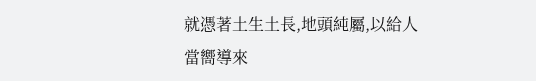就憑著土生土長,地頭純屬,以給人當嚮導來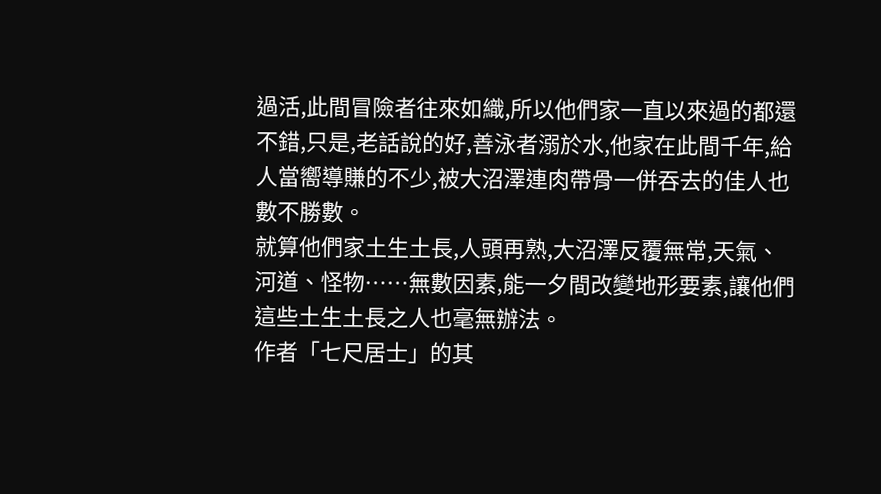過活,此間冒險者往來如織,所以他們家一直以來過的都還不錯,只是,老話說的好,善泳者溺於水,他家在此間千年,給人當嚮導賺的不少,被大沼澤連肉帶骨一併吞去的佳人也數不勝數。
就算他們家土生土長,人頭再熟,大沼澤反覆無常,天氣、河道、怪物……無數因素,能一夕間改變地形要素,讓他們這些土生土長之人也毫無辦法。
作者「七尺居士」的其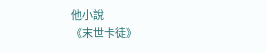他小說
《末世卡徒》